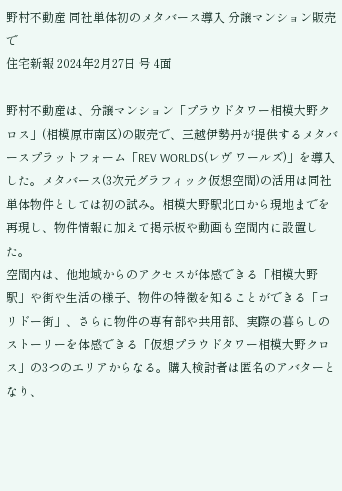野村不動産 同社単体初のメタバース導入 分譲マンション販売で
住宅新報 2024年2月27日 号 4面

野村不動産は、分譲マンション「プラウドタワー相模大野クロス」(相模原市南区)の販売で、三越伊勢丹が提供するメタバースプラットフォーム「REV WORLDS(レヴ ワールズ)」を導入した。メタバース(3次元グラフィック仮想空間)の活用は同社単体物件としては初の試み。相模大野駅北口から現地までを再現し、物件情報に加えて掲示板や動画も空間内に設置した。
空間内は、他地域からのアクセスが体感できる「相模大野駅」や街や生活の様子、物件の特徴を知ることができる「コリドー街」、さらに物件の専有部や共用部、実際の暮らしのストーリーを体感できる「仮想プラウドタワー相模大野クロス」の3つのエリアからなる。購入検討者は匿名のアバターとなり、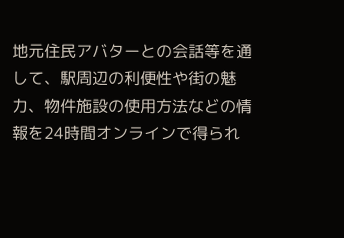地元住民アバターとの会話等を通して、駅周辺の利便性や街の魅力、物件施設の使用方法などの情報を24時間オンラインで得られ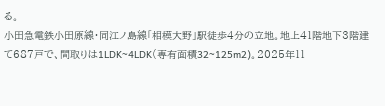る。
小田急電鉄小田原線・同江ノ島線「相模大野」駅徒歩4分の立地。地上41階地下3階建て687戸で、間取りは1LDK~4LDK(専有面積32~125m2)。2025年11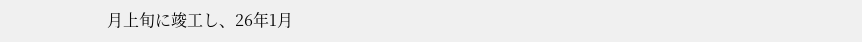月上旬に竣工し、26年1月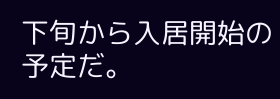下旬から入居開始の予定だ。